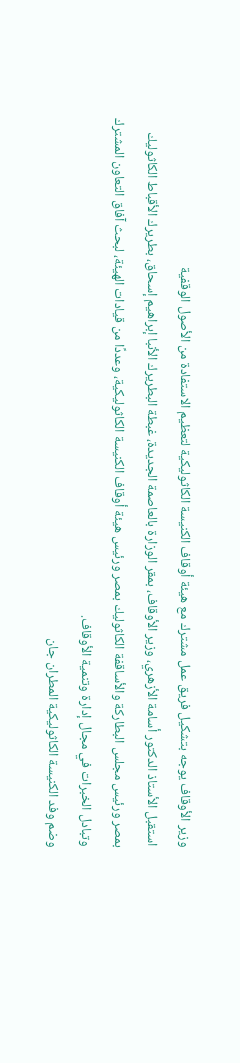وزير الأوقاف يوجه بتشكيل فريق عمل مشترك مع هيئة أوقاف الكنيسة الكاثوليكية لتعظيم الاستفادة من الأصول الوقفية
استقبل الأستاذ الدكتور أسامة الأزهري، وزير الأوقاف، بمقر الوزارة بالعاصمة الجديدة، غبطة البطريرك الأنبا إبراهيم إسحاق، بطريرك الأقباط الكاثوليك بمصر ورئيس مجلس البطاركة والأساقفة الكاثوليك بمصر ورئيس هيئة أوقاف الكنيسة الكاثوليكية، وعددًا من قيادات الهيئة، لبحث آفاق التعاون المشترك وتبادل الخبرات في مجال إدارة وتنمية الأوقاف.
وضم وفد الكنيسة الكاثوليكية المطران جان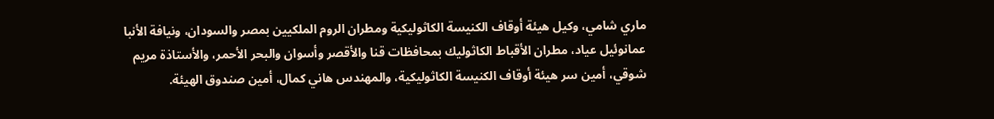ماري شامي، وكيل هيئة أوقاف الكنيسة الكاثوليكية ومطران الروم الملكيين بمصر والسودان، ونيافة الأنبا عمانوئيل عياد، مطران الأقباط الكاثوليك بمحافظات قنا والأقصر وأسوان والبحر الأحمر، والأستاذة مريم شوقي، أمين سر هيئة أوقاف الكنيسة الكاثوليكية، والمهندس هاني كمال، أمين صندوق الهيئة.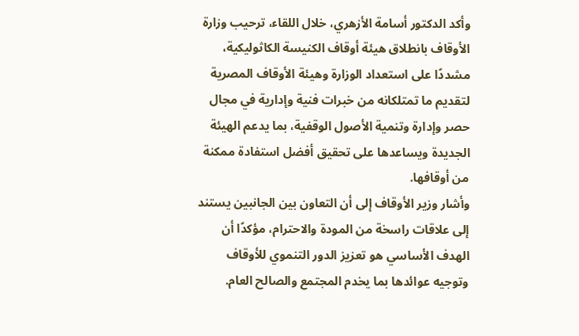وأكد الدكتور أسامة الأزهري، خلال اللقاء، ترحيب وزارة الأوقاف بانطلاق هيئة أوقاف الكنيسة الكاثوليكية، مشددًا على استعداد الوزارة وهيئة الأوقاف المصرية لتقديم ما تمتلكانه من خبرات فنية وإدارية في مجال حصر وإدارة وتنمية الأصول الوقفية، بما يدعم الهيئة الجديدة ويساعدها على تحقيق أفضل استفادة ممكنة من أوقافها.
وأشار وزير الأوقاف إلى أن التعاون بين الجانبين يستند إلى علاقات راسخة من المودة والاحترام، مؤكدًا أن الهدف الأساسي هو تعزيز الدور التنموي للأوقاف وتوجيه عوائدها بما يخدم المجتمع والصالح العام.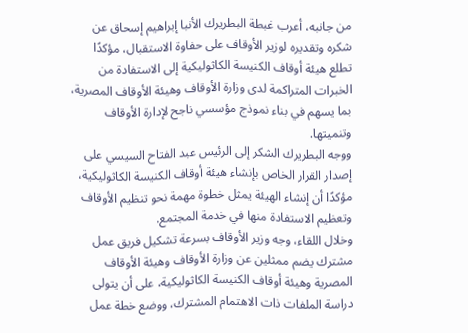من جانبه، أعرب غبطة البطريرك الأنبا إبراهيم إسحاق عن شكره وتقديره لوزير الأوقاف على حفاوة الاستقبال، مؤكدًا تطلع هيئة أوقاف الكنيسة الكاثوليكية إلى الاستفادة من الخبرات المتراكمة لدى وزارة الأوقاف وهيئة الأوقاف المصرية، بما يسهم في بناء نموذج مؤسسي ناجح لإدارة الأوقاف وتنميتها.
ووجه البطريرك الشكر إلى الرئيس عبد الفتاح السيسي على إصدار القرار الخاص بإنشاء هيئة أوقاف الكنيسة الكاثوليكية، مؤكدًا أن إنشاء الهيئة يمثل خطوة مهمة نحو تنظيم الأوقاف وتعظيم الاستفادة منها في خدمة المجتمع.
وخلال اللقاء، وجه وزير الأوقاف بسرعة تشكيل فريق عمل مشترك يضم ممثلين عن وزارة الأوقاف وهيئة الأوقاف المصرية وهيئة أوقاف الكنيسة الكاثوليكية، على أن يتولى دراسة الملفات ذات الاهتمام المشترك، ووضع خطة عمل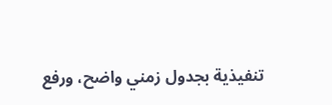تنفيذية بجدول زمني واضح، ورفع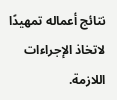نتائج أعماله تمهيدًا لاتخاذ الإجراءات اللازمة.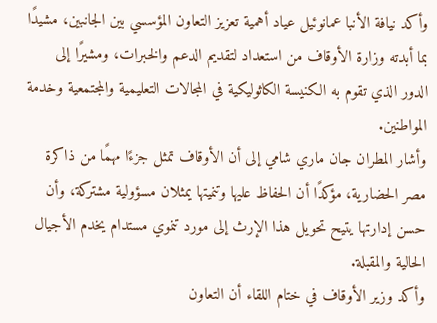وأكد نيافة الأنبا عمانوئيل عياد أهمية تعزيز التعاون المؤسسي بين الجانبين، مشيدًا بما أبدته وزارة الأوقاف من استعداد لتقديم الدعم والخبرات، ومشيرًا إلى الدور الذي تقوم به الكنيسة الكاثوليكية في المجالات التعليمية والمجتمعية وخدمة المواطنين.
وأشار المطران جان ماري شامي إلى أن الأوقاف تمثل جزءًا مهمًا من ذاكرة مصر الحضارية، مؤكدًا أن الحفاظ عليها وتنميتها يمثلان مسؤولية مشتركة، وأن حسن إدارتها يتيح تحويل هذا الإرث إلى مورد تنموي مستدام يخدم الأجيال الحالية والمقبلة.
وأكد وزير الأوقاف في ختام اللقاء أن التعاون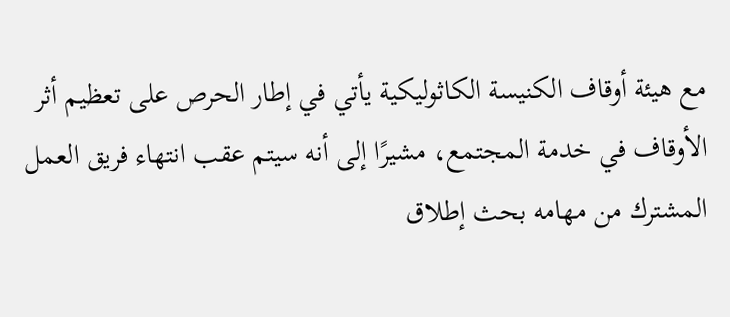مع هيئة أوقاف الكنيسة الكاثوليكية يأتي في إطار الحرص على تعظيم أثر الأوقاف في خدمة المجتمع، مشيرًا إلى أنه سيتم عقب انتهاء فريق العمل المشترك من مهامه بحث إطلاق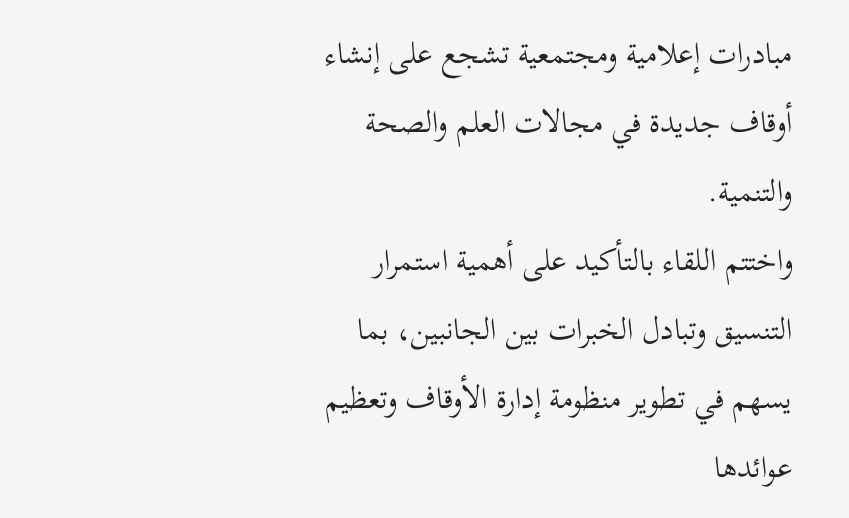مبادرات إعلامية ومجتمعية تشجع على إنشاء أوقاف جديدة في مجالات العلم والصحة والتنمية.
واختتم اللقاء بالتأكيد على أهمية استمرار التنسيق وتبادل الخبرات بين الجانبين، بما يسهم في تطوير منظومة إدارة الأوقاف وتعظيم عوائدها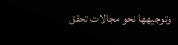وتوجيهها نحو مجالات تحقق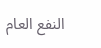النفع العام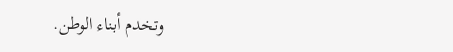وتخدم أبناء الوطن.